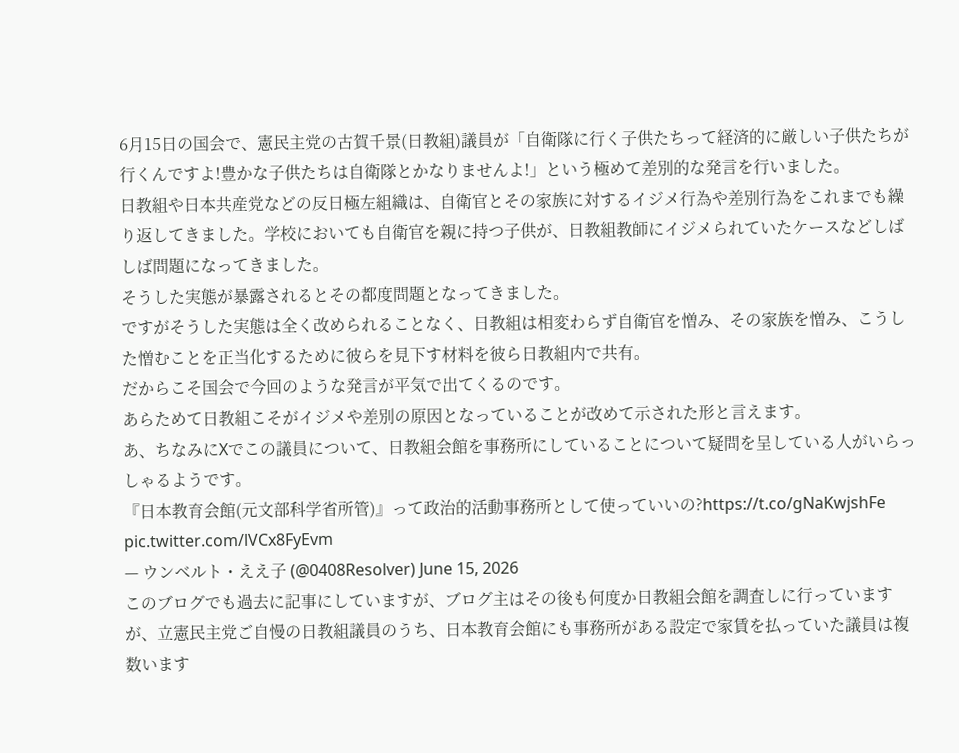6月15日の国会で、憲民主党の古賀千景(日教組)議員が「自衛隊に行く子供たちって経済的に厳しい子供たちが行くんですよ!豊かな子供たちは自衛隊とかなりませんよ!」という極めて差別的な発言を行いました。
日教組や日本共産党などの反日極左組織は、自衛官とその家族に対するイジメ行為や差別行為をこれまでも繰り返してきました。学校においても自衛官を親に持つ子供が、日教組教師にイジメられていたケースなどしばしば問題になってきました。
そうした実態が暴露されるとその都度問題となってきました。
ですがそうした実態は全く改められることなく、日教組は相変わらず自衛官を憎み、その家族を憎み、こうした憎むことを正当化するために彼らを見下す材料を彼ら日教組内で共有。
だからこそ国会で今回のような発言が平気で出てくるのです。
あらためて日教組こそがイジメや差別の原因となっていることが改めて示された形と言えます。
あ、ちなみにXでこの議員について、日教組会館を事務所にしていることについて疑問を呈している人がいらっしゃるようです。
『日本教育会館(元文部科学省所管)』って政治的活動事務所として使っていいの?https://t.co/gNaKwjshFe pic.twitter.com/lVCx8FyEvm
— ウンベルト・ええ子 (@0408Resolver) June 15, 2026
このブログでも過去に記事にしていますが、ブログ主はその後も何度か日教組会館を調査しに行っていますが、立憲民主党ご自慢の日教組議員のうち、日本教育会館にも事務所がある設定で家賃を払っていた議員は複数います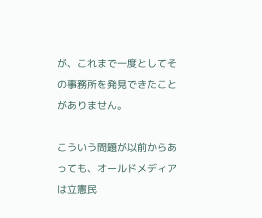が、これまで一度としてその事務所を発見できたことがありません。

こういう問題が以前からあっても、オールドメディアは立憲民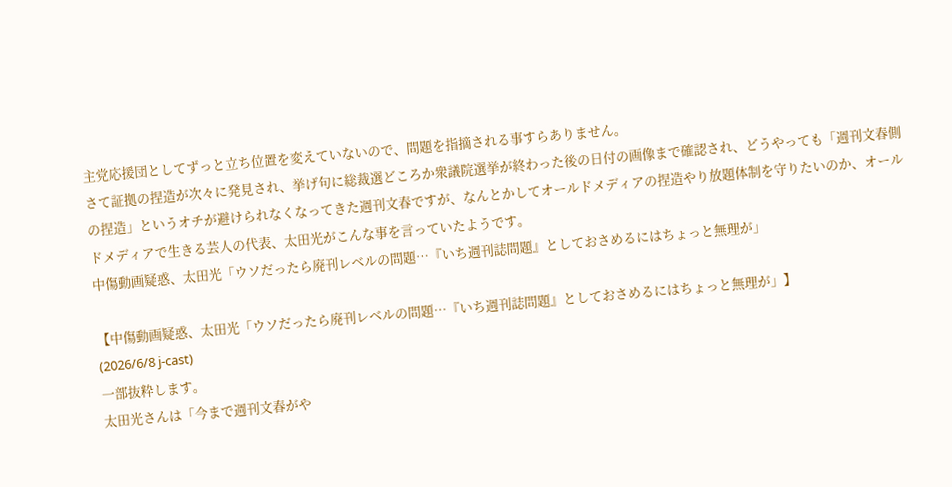主党応援団としてずっと立ち位置を変えていないので、問題を指摘される事すらありません。
さて証拠の捏造が次々に発見され、挙げ句に総裁選どころか衆議院選挙が終わった後の日付の画像まで確認され、どうやっても「週刊文春側の捏造」というオチが避けられなくなってきた週刊文春ですが、なんとかしてオールドメディアの捏造やり放題体制を守りたいのか、オールドメディアで生きる芸人の代表、太田光がこんな事を言っていたようです。
中傷動画疑惑、太田光「ウソだったら廃刊レベルの問題…『いち週刊誌問題』としておさめるにはちょっと無理が」

【中傷動画疑惑、太田光「ウソだったら廃刊レベルの問題…『いち週刊誌問題』としておさめるにはちょっと無理が」】
(2026/6/8 j-cast)
一部抜粋します。
太田光さんは「今まで週刊文春がや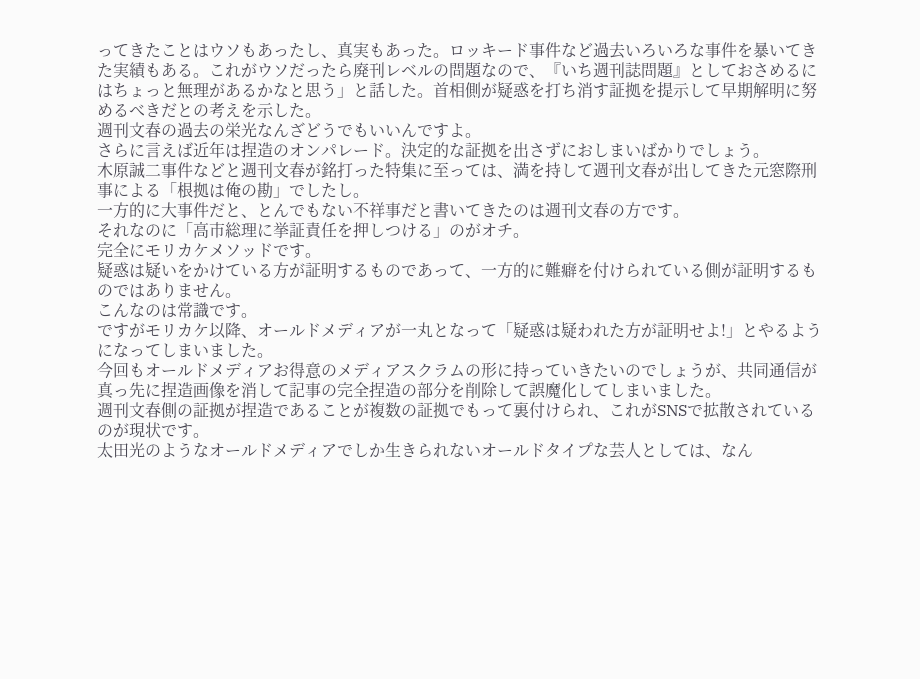ってきたことはウソもあったし、真実もあった。ロッキード事件など過去いろいろな事件を暴いてきた実績もある。これがウソだったら廃刊レベルの問題なので、『いち週刊誌問題』としておさめるにはちょっと無理があるかなと思う」と話した。首相側が疑惑を打ち消す証拠を提示して早期解明に努めるべきだとの考えを示した。
週刊文春の過去の栄光なんざどうでもいいんですよ。
さらに言えば近年は捏造のオンパレード。決定的な証拠を出さずにおしまいばかりでしょう。
木原誠二事件などと週刊文春が銘打った特集に至っては、満を持して週刊文春が出してきた元窓際刑事による「根拠は俺の勘」でしたし。
一方的に大事件だと、とんでもない不祥事だと書いてきたのは週刊文春の方です。
それなのに「高市総理に挙証責任を押しつける」のがオチ。
完全にモリカケメソッドです。
疑惑は疑いをかけている方が証明するものであって、一方的に難癖を付けられている側が証明するものではありません。
こんなのは常識です。
ですがモリカケ以降、オールドメディアが一丸となって「疑惑は疑われた方が証明せよ!」とやるようになってしまいました。
今回もオールドメディアお得意のメディアスクラムの形に持っていきたいのでしょうが、共同通信が真っ先に捏造画像を消して記事の完全捏造の部分を削除して誤魔化してしまいました。
週刊文春側の証拠が捏造であることが複数の証拠でもって裏付けられ、これがSNSで拡散されているのが現状です。
太田光のようなオールドメディアでしか生きられないオールドタイプな芸人としては、なん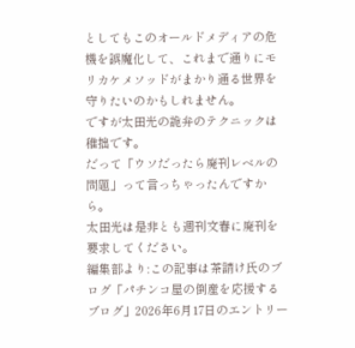としてもこのオールドメディアの危機を誤魔化して、これまで通りにモリカケメソッドがまかり通る世界を守りたいのかもしれません。
ですが太田光の詭弁のテクニックは稚拙です。
だって「ウソだったら廃刊レベルの問題」って言っちゃったんですから。
太田光は是非とも週刊文春に廃刊を要求してください。
編集部より:この記事は茶請け氏のブログ「パチンコ屋の倒産を応援するブログ」2026年6月17日のエントリー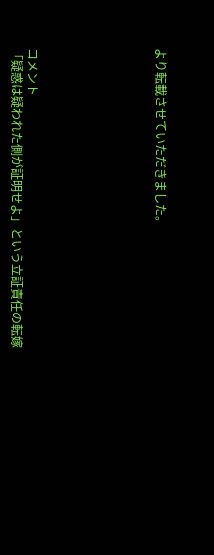より転載させていただきました。







コメント
「疑惑は疑われた側が証明せよ」という立証責任の転嫁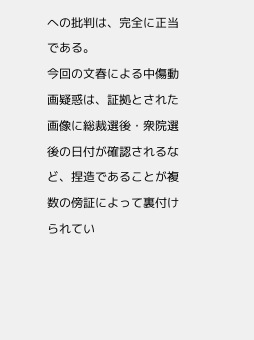への批判は、完全に正当である。
今回の文春による中傷動画疑惑は、証拠とされた画像に総裁選後・衆院選後の日付が確認されるなど、捏造であることが複数の傍証によって裏付けられてい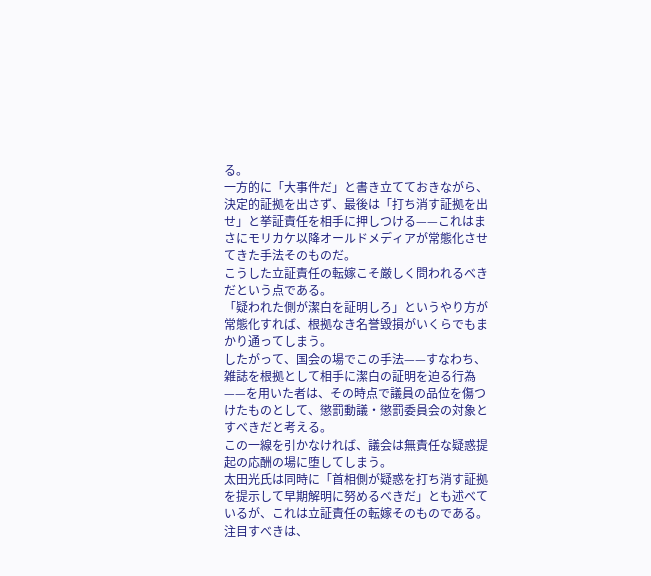る。
一方的に「大事件だ」と書き立てておきながら、決定的証拠を出さず、最後は「打ち消す証拠を出せ」と挙証責任を相手に押しつける——これはまさにモリカケ以降オールドメディアが常態化させてきた手法そのものだ。
こうした立証責任の転嫁こそ厳しく問われるべきだという点である。
「疑われた側が潔白を証明しろ」というやり方が常態化すれば、根拠なき名誉毀損がいくらでもまかり通ってしまう。
したがって、国会の場でこの手法——すなわち、雑誌を根拠として相手に潔白の証明を迫る行為——を用いた者は、その時点で議員の品位を傷つけたものとして、懲罰動議・懲罰委員会の対象とすべきだと考える。
この一線を引かなければ、議会は無責任な疑惑提起の応酬の場に堕してしまう。
太田光氏は同時に「首相側が疑惑を打ち消す証拠を提示して早期解明に努めるべきだ」とも述べているが、これは立証責任の転嫁そのものである。注目すべきは、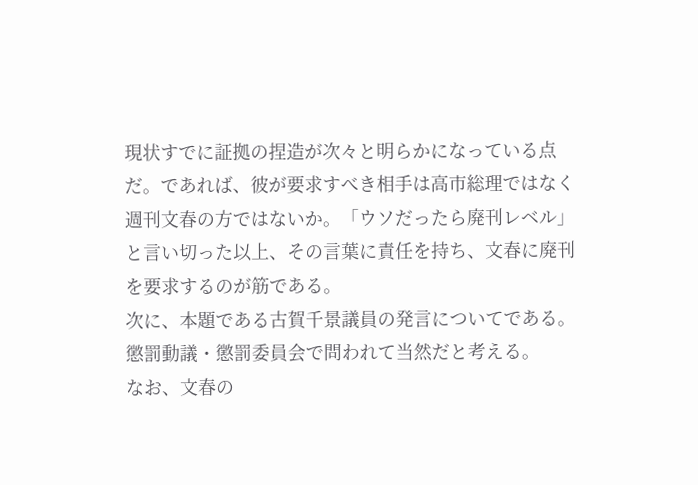現状すでに証拠の捏造が次々と明らかになっている点だ。であれば、彼が要求すべき相手は高市総理ではなく週刊文春の方ではないか。「ウソだったら廃刊レベル」と言い切った以上、その言葉に責任を持ち、文春に廃刊を要求するのが筋である。
次に、本題である古賀千景議員の発言についてである。懲罰動議・懲罰委員会で問われて当然だと考える。
なお、文春の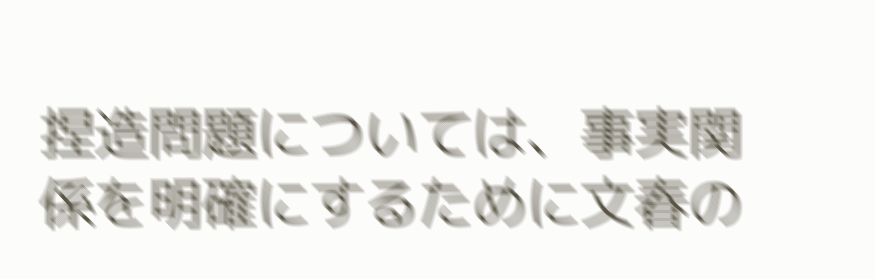捏造問題については、事実関係を明確にするために文春の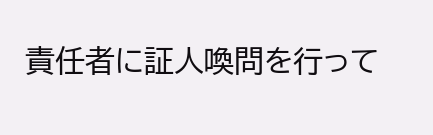責任者に証人喚問を行って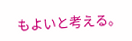もよいと考える。